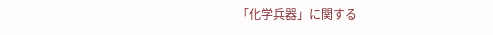「化学兵器」に関する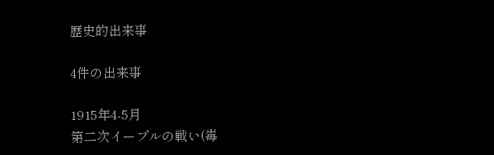歴史的出来事

4件の出来事

1915年4-5月
第二次イープルの戦い(毒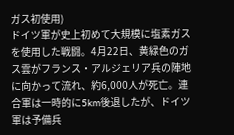ガス初使用)
ドイツ軍が史上初めて大規模に塩素ガスを使用した戦闘。4月22日、黄緑色のガス雲がフランス・アルジェリア兵の陣地に向かって流れ、約6,000人が死亡。連合軍は一時的に5km後退したが、ドイツ軍は予備兵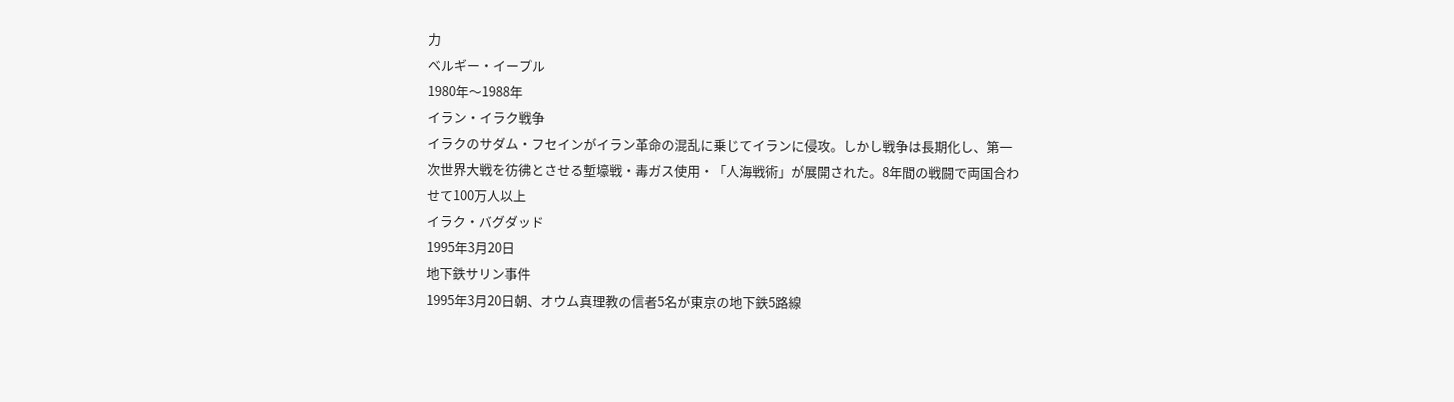力
ベルギー・イープル
1980年〜1988年
イラン・イラク戦争
イラクのサダム・フセインがイラン革命の混乱に乗じてイランに侵攻。しかし戦争は長期化し、第一次世界大戦を彷彿とさせる塹壕戦・毒ガス使用・「人海戦術」が展開された。8年間の戦闘で両国合わせて100万人以上
イラク・バグダッド
1995年3月20日
地下鉄サリン事件
1995年3月20日朝、オウム真理教の信者5名が東京の地下鉄5路線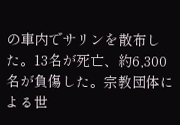の車内でサリンを散布した。13名が死亡、約6,300名が負傷した。宗教団体による世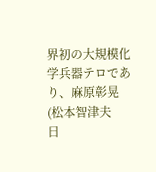界初の大規模化学兵器テロであり、麻原彰晃(松本智津夫
日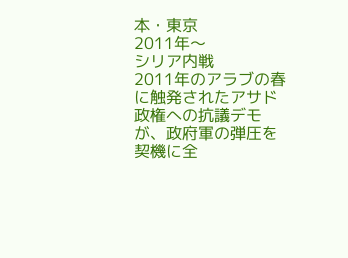本・東京
2011年〜
シリア内戦
2011年のアラブの春に触発されたアサド政権への抗議デモが、政府軍の弾圧を契機に全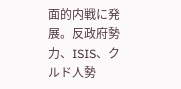面的内戦に発展。反政府勢力、ISIS、クルド人勢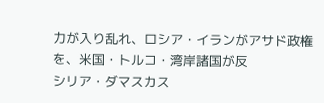力が入り乱れ、ロシア・イランがアサド政権を、米国・トルコ・湾岸諸国が反
シリア・ダマスカス